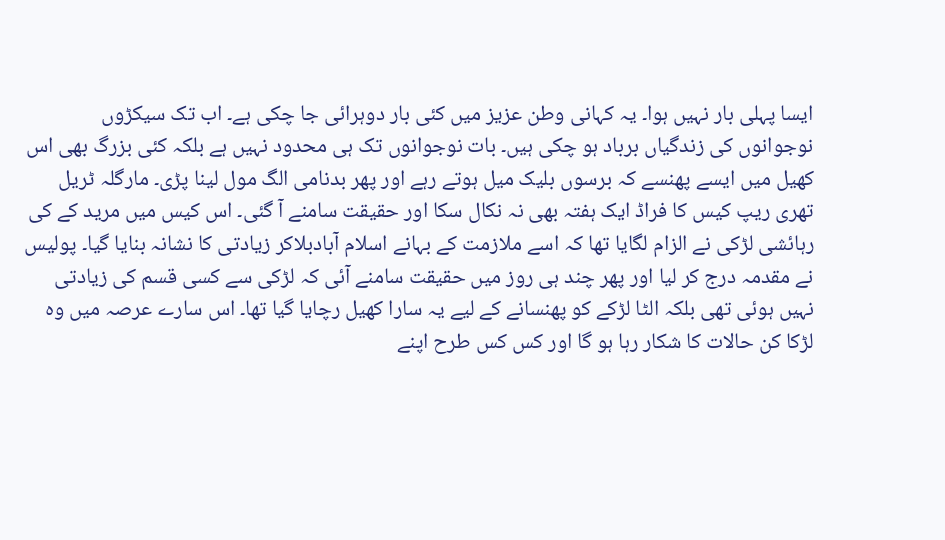ایسا پہلی بار نہیں ہوا۔ یہ کہانی وطن عزیز میں کئی بار دوہرائی جا چکی ہے۔ اب تک سیکڑوں نوجوانوں کی زندگیاں برباد ہو چکی ہیں۔ بات نوجوانوں تک ہی محدود نہیں ہے بلکہ کئی بزرگ بھی اس کھیل میں ایسے پھنسے کہ برسوں بلیک میل ہوتے رہے اور پھر بدنامی الگ مول لینا پڑی۔ مارگلہ ٹریل تھری ریپ کیس کا فراڈ ایک ہفتہ بھی نہ نکال سکا اور حقیقت سامنے آ گئی۔ اس کیس میں مرید کے کی رہائشی لڑکی نے الزام لگایا تھا کہ اسے ملازمت کے بہانے اسلام آبادبلاکر زیادتی کا نشانہ بنایا گیا۔ پولیس نے مقدمہ درج کر لیا اور پھر چند ہی روز میں حقیقت سامنے آئی کہ لڑکی سے کسی قسم کی زیادتی نہیں ہوئی تھی بلکہ الٹا لڑکے کو پھنسانے کے لیے یہ سارا کھیل رچایا گیا تھا۔ اس سارے عرصہ میں وہ لڑکا کن حالات کا شکار رہا ہو گا اور کس کس طرح اپنے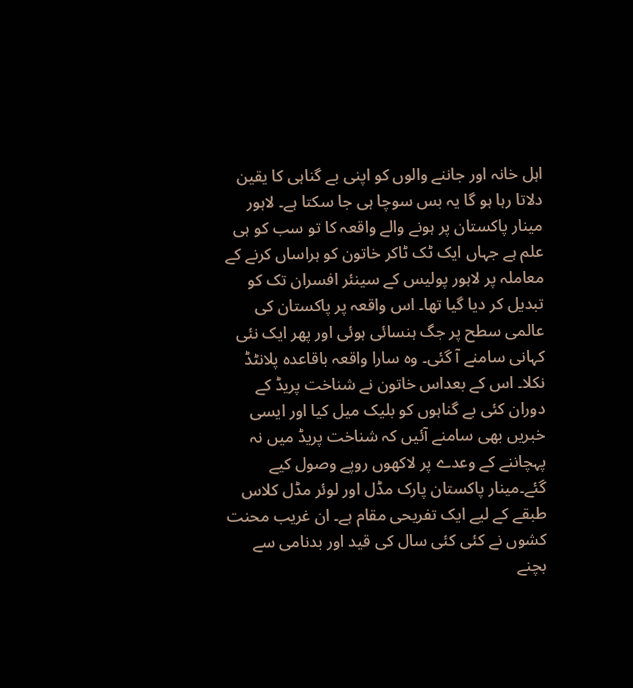اہل خانہ اور جاننے والوں کو اپنی بے گناہی کا یقین دلاتا رہا ہو گا یہ بس سوچا ہی جا سکتا ہے۔ لاہور مینار پاکستان پر ہونے والے واقعہ کا تو سب کو ہی علم ہے جہاں ایک ٹک ٹاکر خاتون کو ہراساں کرنے کے معاملہ پر لاہور پولیس کے سینئر افسران تک کو تبدیل کر دیا گیا تھا۔ اس واقعہ پر پاکستان کی عالمی سطح پر جگ ہنسائی ہوئی اور پھر ایک نئی کہانی سامنے آ گئی۔ وہ سارا واقعہ باقاعدہ پلانٹڈ نکلا۔ اس کے بعداس خاتون نے شناخت پریڈ کے دوران کئی بے گناہوں کو بلیک میل کیا اور ایسی خبریں بھی سامنے آئیں کہ شناخت پریڈ میں نہ پہچاننے کے وعدے پر لاکھوں روپے وصول کیے گئے۔مینار پاکستان پارک مڈل اور لوئر مڈل کلاس طبقے کے لیے ایک تفریحی مقام ہے۔ ان غریب محنت کشوں نے کئی کئی سال کی قید اور بدنامی سے بچنے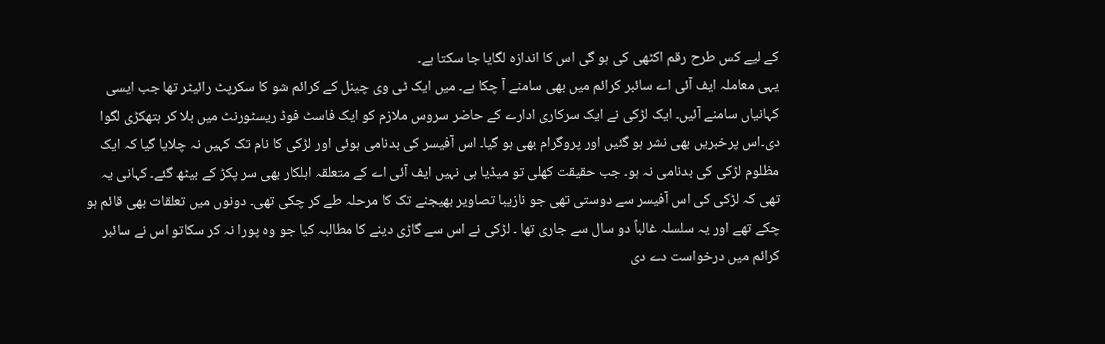کے لیے کس طرح رقم اکٹھی کی ہو گی اس کا اندازہ لگایا جا سکتا ہے۔
یہی معاملہ ایف آئی اے سائبر کرائم میں بھی سامنے آ چکا ہے۔ میں ایک ٹی وی چینل کے کرائم شو کا سکرپٹ رائیٹر تھا جب ایسی کہانیاں سامنے آئیں۔ ایک لڑکی نے ایک سرکاری ادارے کے حاضر سروس ملازم کو ایک فاسٹ فوڈ ریسٹورنٹ میں بلا کر ہتھکڑی لگوا دی۔اس پرخبریں بھی نشر ہو گئیں اور پروگرام بھی ہو گیا۔ اس آفیسر کی بدنامی ہوئی اور لڑکی کا نام تک کہیں نہ چلایا گیا کہ ایک مظلوم لڑکی کی بدنامی نہ ہو۔ جب حقیقت کھلی تو میڈیا ہی نہیں ایف آئی اے کے متعلقہ اہلکار بھی سر پکڑ کے بیٹھ گئے۔ کہانی یہ تھی کہ لڑکی کی اس آفیسر سے دوستی تھی جو نازیبا تصاویر بھیجنے تک کا مرحلہ طے کر چکی تھی۔ دونوں میں تعلقات بھی قائم ہو چکے تھے اور یہ سلسلہ غالباً دو سال سے جاری تھا ۔ لڑکی نے اس سے گاڑی دینے کا مطالبہ کیا جو وہ پورا نہ کر سکاتو اس نے سائبر کرائم میں درخواست دے دی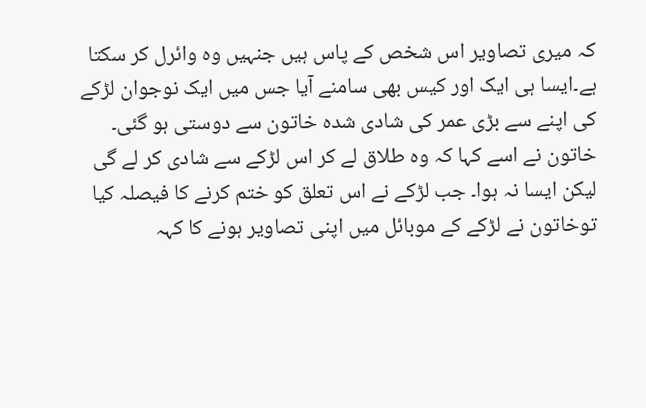کہ میری تصاویر اس شخص کے پاس ہیں جنہیں وہ وائرل کر سکتا ہے۔ایسا ہی ایک اور کیس بھی سامنے آیا جس میں ایک نوجوان لڑکے کی اپنے سے بڑی عمر کی شادی شدہ خاتون سے دوستی ہو گئی۔ خاتون نے اسے کہا کہ وہ طلاق لے کر اس لڑکے سے شادی کر لے گی لیکن ایسا نہ ہوا۔ جب لڑکے نے اس تعلق کو ختم کرنے کا فیصلہ کیا توخاتون نے لڑکے کے موبائل میں اپنی تصاویر ہونے کا کہہ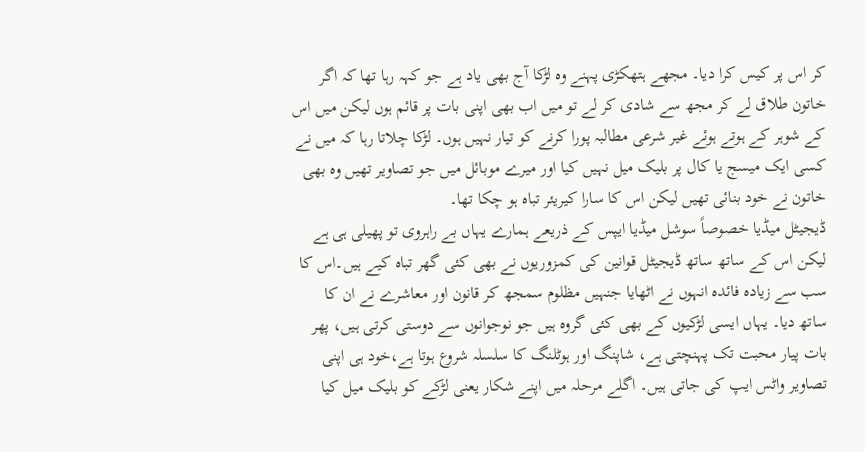کر اس پر کیس کرا دیا۔ مجھے ہتھکڑی پہنے وہ لڑکا آج بھی یاد ہے جو کہہ رہا تھا کہ اگر خاتون طلاق لے کر مجھ سے شادی کر لے تو میں اب بھی اپنی بات پر قائم ہوں لیکن میں اس کے شوہر کے ہوتے ہوئے غیر شرعی مطالبہ پورا کرنے کو تیار نہیں ہوں۔ لڑکا چلاتا رہا کہ میں نے کسی ایک میسج یا کال پر بلیک میل نہیں کیا اور میرے موبائل میں جو تصاویر تھیں وہ بھی خاتون نے خود بنائی تھیں لیکن اس کا سارا کیریئر تباہ ہو چکا تھا۔
ڈیجیٹل میڈیا خصوصاً سوشل میڈیا ایپس کے ذریعے ہمارے یہاں بے راہروی تو پھیلی ہی ہے لیکن اس کے ساتھ ساتھ ڈیجیٹل قوانین کی کمزوریوں نے بھی کئی گھر تباہ کیے ہیں۔اس کا سب سے زیادہ فائدہ انہوں نے اٹھایا جنہیں مظلوم سمجھ کر قانون اور معاشرے نے ان کا ساتھ دیا۔ یہاں ایسی لڑکیوں کے بھی کئی گروہ ہیں جو نوجوانوں سے دوستی کرتی ہیں، پھر بات پیار محبت تک پہنچتی ہے، شاپنگ اور ہوٹلنگ کا سلسلہ شروع ہوتا ہے،خود ہی اپنی تصاویر واٹس ایپ کی جاتی ہیں۔ اگلے مرحلہ میں اپنے شکار یعنی لڑکے کو بلیک میل کیا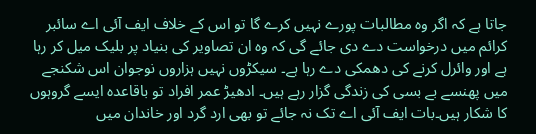جاتا ہے کہ اگر وہ مطالبات پورے نہیں کرے گا تو اس کے خلاف ایف آئی اے سائبر کرائم میں درخواست دے دی جائے گی کہ وہ ان تصاویر کی بنیاد پر بلیک میل کر رہا ہے اور وائرل کرنے کی دھمکی دے رہا ہے۔ سیکڑوں نہیں ہزاروں نوجوان اس شکنجے میں پھنسے بے بسی کی زندگی گزار رہے ہیں۔ ادھیڑ عمر افراد تو باقاعدہ ایسے گروہوں کا شکار ہیں۔بات ایف آئی اے تک نہ جائے تو بھی ارد گرد اور خاندان میں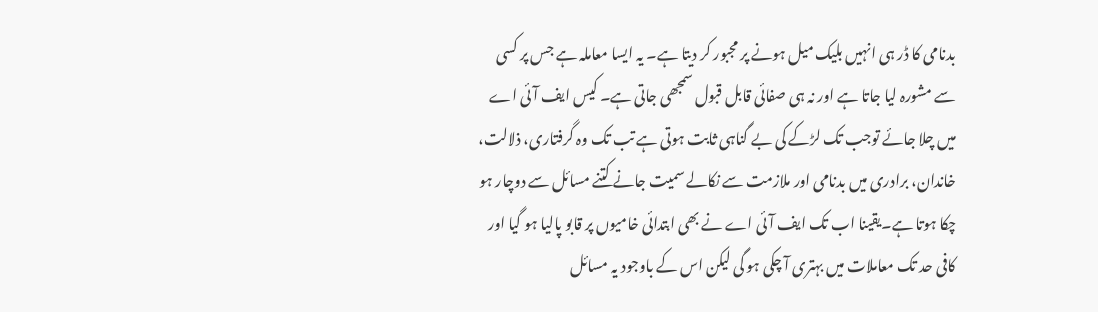بدنامی کا ڈر ہی انہیں بلیک میل ہونے پر مجبور کر دیتا ہے۔ یہ ایسا معاملہ ہے جس پر کسی سے مشورہ لیا جاتا ہے اور نہ ہی صفائی قابل قبول سمجھی جاتی ہے۔ کیس ایف آئی اے میں چلا جائے توجب تک لڑکے کی بے گناہی ثابت ہوتی ہے تب تک وہ گرفتاری، ذلالت، خاندان، برادری میں بدنامی اور ملازمت سے نکالے سمیت جانے کتنے مسائل سے دوچار ہو چکا ہوتا ہے۔یقینا اب تک ایف آئی اے نے بھی ابتدائی خامیوں پر قابو پالیا ہو گیا اور کافی حد تک معاملات میں بہتری آ چکی ہو گی لیکن اس کے باوجود یہ مسائل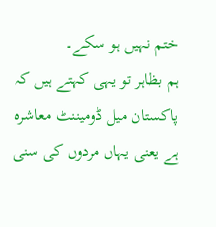ختم نہیں ہو سکے۔
ہم بظاہر تو یہی کہتے ہیں کہ پاکستان میل ڈومیننٹ معاشرہ ہے یعنی یہاں مردوں کی سنی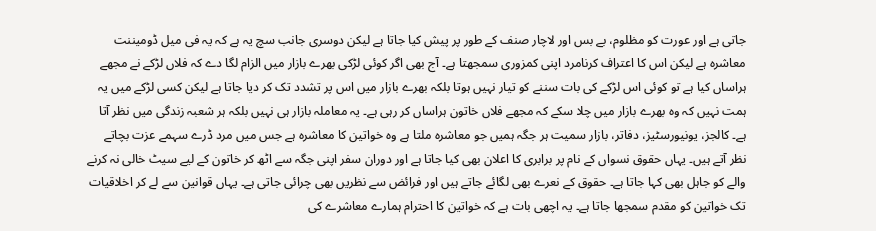جاتی ہے اور عورت کو مظلوم، بے بس اور لاچار صنف کے طور پر پیش کیا جاتا ہے لیکن دوسری جانب سچ یہ ہے کہ یہ فی میل ڈومیننت معاشرہ ہے لیکن اس کا اعتراف کرنامرد اپنی کمزوری سمجھتا ہے۔ آج بھی اگر کوئی لڑکی بھرے بازار میں الزام لگا دے کہ فلاں لڑکے نے مجھے ہراساں کیا ہے تو کوئی اس لڑکے کی بات سننے کو تیار نہیں ہوتا بلکہ بھرے بازار میں اس پر تشدد تک کر دیا جاتا ہے لیکن کسی لڑکے میں یہ ہمت نہیں کہ وہ بھرے بازار میں چلا سکے کہ مجھے فلاں خاتون ہراساں کر رہی ہے۔ یہ معاملہ بازار ہی نہیں بلکہ ہر شعبہ زندگی میں نظر آتا ہے۔ کالجز، یونیورسٹیز، دفاتر، بازار سمیت ہر جگہ ہمیں جو معاشرہ ملتا ہے وہ خواتین کا معاشرہ ہے جس میں مرد ڈرے سہمے عزت بچاتے نظر آتے ہیں۔ یہاں حقوق نسواں کے نام پر برابری کا اعلان بھی کیا جاتا ہے اور دوران سفر اپنی جگہ سے اٹھ کر خاتون کے لیے سیٹ خالی نہ کرنے والے کو جاہل بھی کہا جاتا ہے۔ حقوق کے نعرے بھی لگائے جاتے ہیں اور فرائض سے نظریں بھی چرائی جاتی ہے۔ یہاں قوانین سے لے کر اخلاقیات تک خواتین کو مقدم سمجھا جاتا ہے۔ یہ اچھی بات ہے کہ خواتین کا احترام ہمارے معاشرے کی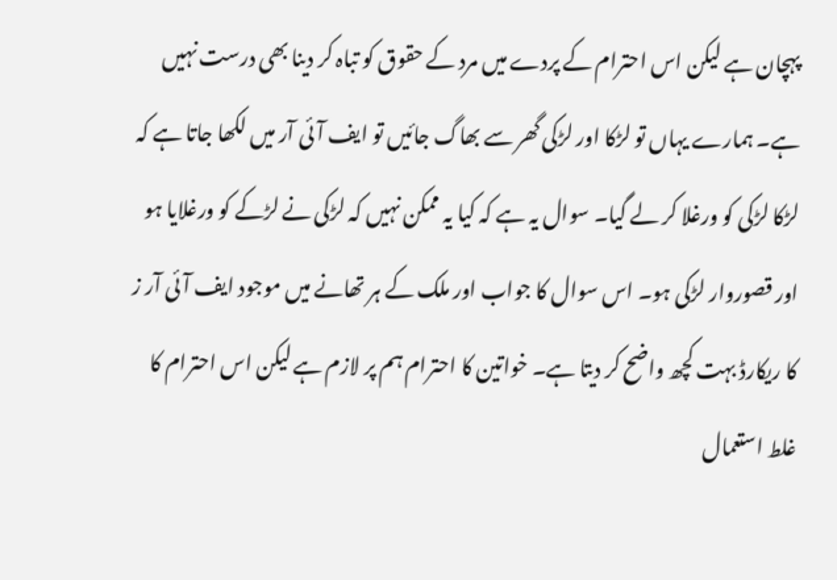پہچان ہے لیکن اس احترام کے پردے میں مرد کے حقوق کو تباہ کر دینا بھی درست نہیں ہے۔ ہمارے یہاں تو لڑکا اور لڑکی گھر سے بھاگ جائیں تو ایف آئی آر میں لکھا جاتا ہے کہ لڑکا لڑکی کو ورغلا کر لے گیا۔ سوال یہ ہے کہ کیا یہ ممکن نہیں کہ لڑکی نے لڑکے کو ورغلایا ہو اور قصوروار لڑکی ہو۔ اس سوال کا جواب اور ملک کے ہر تھانے میں موجود ایف آئی آر ز کا ریکارڈ بہت کچھ واضح کر دیتا ہے۔ خواتین کا احترام ہم پر لازم ہے لیکن اس احترام کا غلط استعمال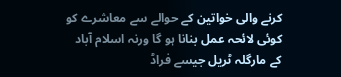کرنے والی خواتین کے حوالے سے معاشرے کو کوئی لائحہ عمل بنانا ہو گا ورنہ اسلام آباد کے مارگلہ ٹریل جیسے فراڈ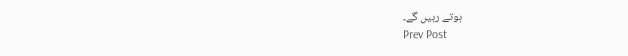ہوتے رہیں گے۔
Prev Post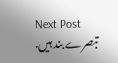Next Post
تبصرے بند ہیں.